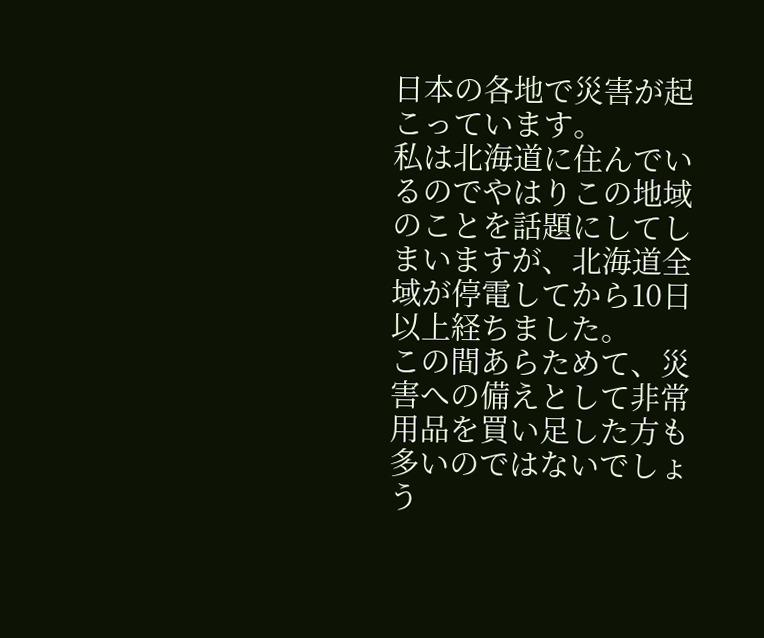日本の各地で災害が起こっています。
私は北海道に住んでいるのでやはりこの地域のことを話題にしてしまいますが、北海道全域が停電してから10日以上経ちました。
この間あらためて、災害への備えとして非常用品を買い足した方も多いのではないでしょう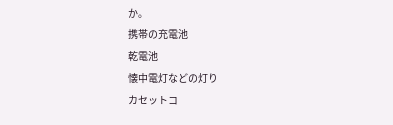か。
携帯の充電池
乾電池
懐中電灯などの灯り
カセットコ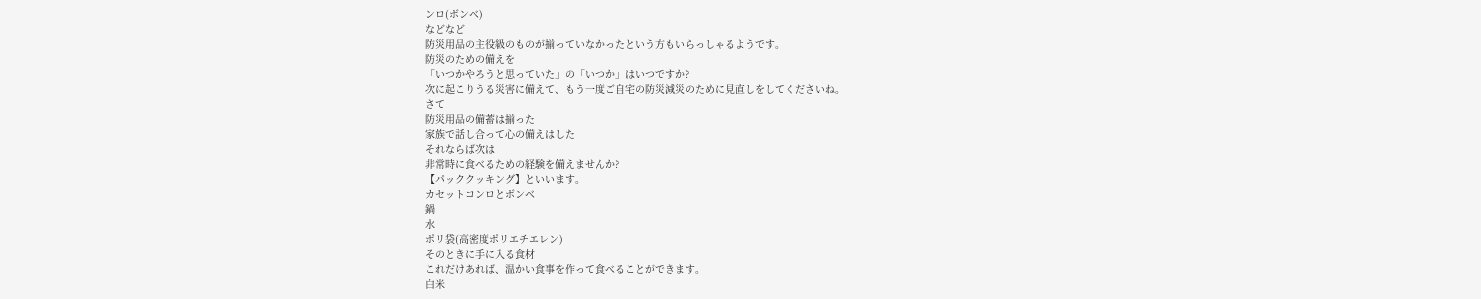ンロ(ボンベ)
などなど
防災用品の主役級のものが揃っていなかったという方もいらっしゃるようです。
防災のための備えを
「いつかやろうと思っていた」の「いつか」はいつですか?
次に起こりうる災害に備えて、もう一度ご自宅の防災減災のために見直しをしてくださいね。
さて
防災用品の備蓄は揃った
家族で話し合って心の備えはした
それならば次は
非常時に食べるための経験を備えませんか?
【パッククッキング】といいます。
カセットコンロとボンベ
鍋
水
ポリ袋(高密度ポリエチエレン)
そのときに手に入る食材
これだけあれば、温かい食事を作って食べることができます。
白米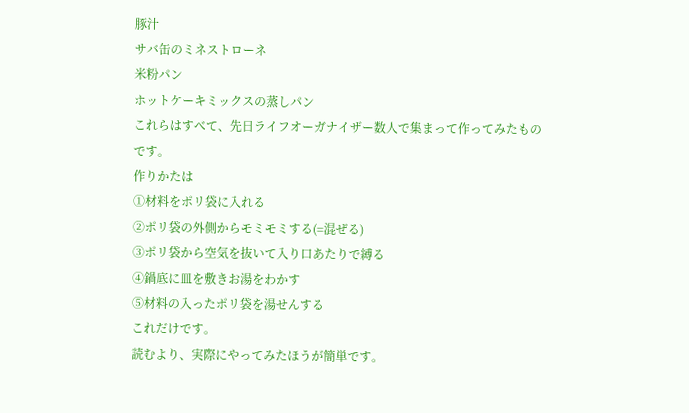豚汁
サバ缶のミネストローネ
米粉パン
ホットケーキミックスの蒸しパン
これらはすべて、先日ライフオーガナイザー数人で集まって作ってみたものです。
作りかたは
①材料をポリ袋に入れる
②ポリ袋の外側からモミモミする(=混ぜる)
③ポリ袋から空気を抜いて入り口あたりで縛る
④鍋底に皿を敷きお湯をわかす
⑤材料の入ったポリ袋を湯せんする
これだけです。
読むより、実際にやってみたほうが簡単です。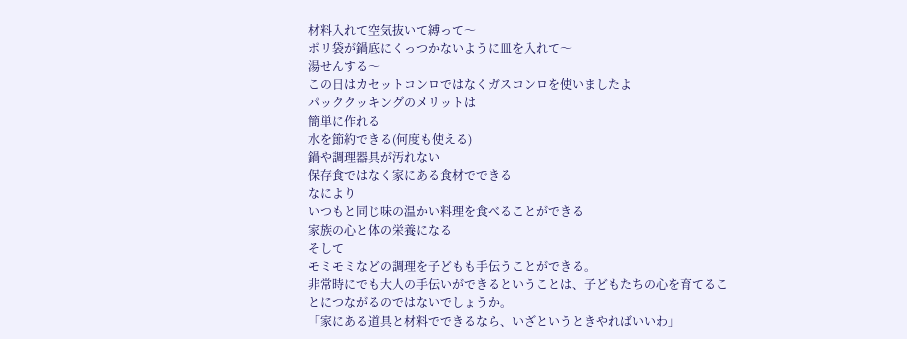材料入れて空気抜いて縛って〜
ポリ袋が鍋底にくっつかないように皿を入れて〜
湯せんする〜
この日はカセットコンロではなくガスコンロを使いましたよ
パッククッキングのメリットは
簡単に作れる
水を節約できる(何度も使える)
鍋や調理器具が汚れない
保存食ではなく家にある食材でできる
なにより
いつもと同じ味の温かい料理を食べることができる
家族の心と体の栄養になる
そして
モミモミなどの調理を子どもも手伝うことができる。
非常時にでも大人の手伝いができるということは、子どもたちの心を育てることにつながるのではないでしょうか。
「家にある道具と材料でできるなら、いざというときやればいいわ」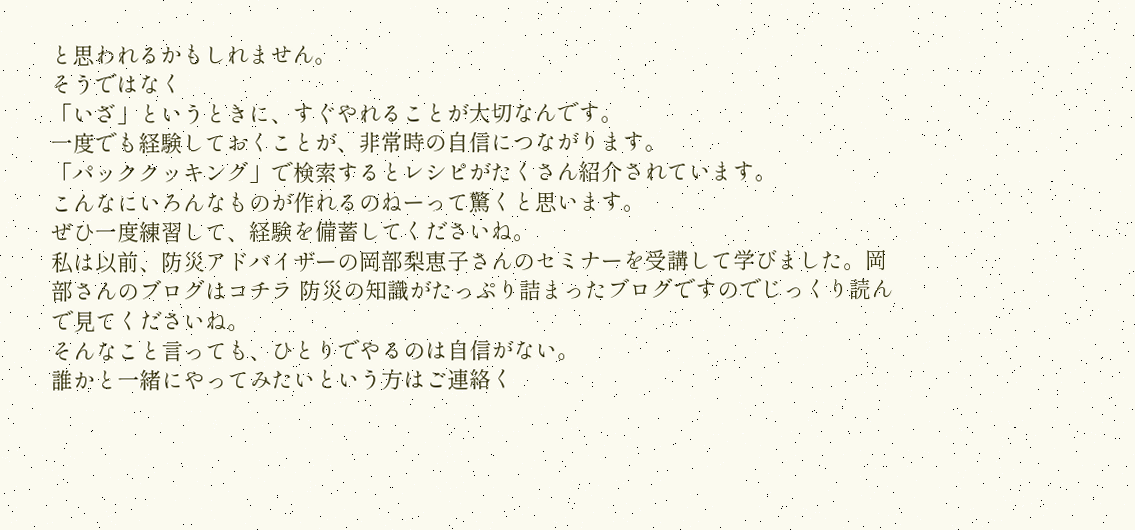と思われるかもしれません。
そうではなく
「いざ」というときに、すぐやれることが大切なんです。
一度でも経験しておくことが、非常時の自信につながります。
「パッククッキング」で検索するとレシピがたくさん紹介されています。
こんなにいろんなものが作れるのねーって驚くと思います。
ぜひ一度練習して、経験を備蓄してくださいね。
私は以前、防災アドバイザーの岡部梨恵子さんのセミナーを受講して学びました。岡部さんのブログはコチラ 防災の知識がたっぷり詰まったブログですのでじっくり読んで見てくださいね。
そんなこと言っても、ひとりでやるのは自信がない。
誰かと一緒にやってみたいという方はご連絡く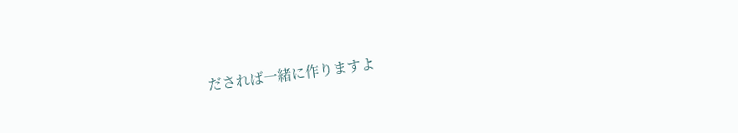だされば一緒に作りますよ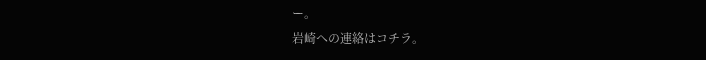ー。
岩崎への連絡はコチラ。